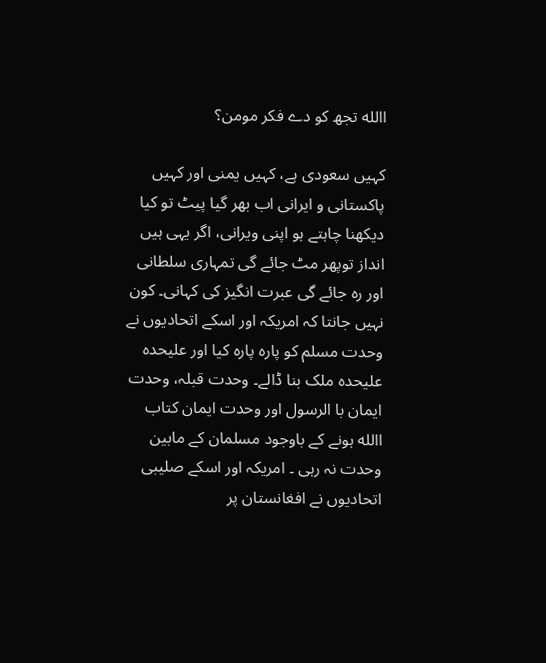االله تجھ کو دے فکر مومن؟

کہیں سعودی ہے، کہیں یمنی اور کہیں پاکستانی و ایرانی اب بھر گیا پیٹ تو کیا دیکھنا چاہتے ہو اپنی ویرانی، اگر یہی ہیں انداز توپھر مٹ جائے گی تمہاری سلطانی اور رہ جائے گی عبرت انگیز کی کہانی۔ کون نہیں جانتا کہ امریکہ اور اسکے اتحادیوں نے وحدت مسلم کو پارہ پارہ کیا اور علیحدہ علیحدہ ملک بنا ڈالے۔ وحدت قبلہ، وحدت ایمان با الرسول اور وحدت ایمان کتاب االله ہونے کے باوجود مسلمان کے مابین وحدت نہ رہی ۔ امریکہ اور اسکے صلیبی اتحادیوں نے افغانستان پر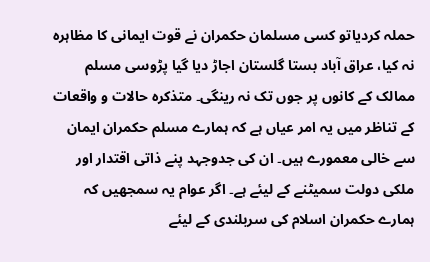حملہ کردیاتو کسی مسلمان حکمران نے قوت ایمانی کا مظاہرہ نہ کیا، عراق آباد بستا گلستان اجاڑ دیا گیا پڑوسی مسلم ممالک کے کانوں پر جوں تک نہ رینگی۔ متذکرہ حالات و واقعات کے تناظر میں یہ امر عیاں ہے کہ ہمارے مسلم حکمران ایمان سے خالی معمورے ہیں۔ ان کی جدوجہد پنے ذاتی اقتدار اور ملکی دولت سمیٹنے کے لیئے ہے۔ اگر عوام یہ سمجھیں کہ ہمارے حکمران اسلام کی سربلندی کے لیئے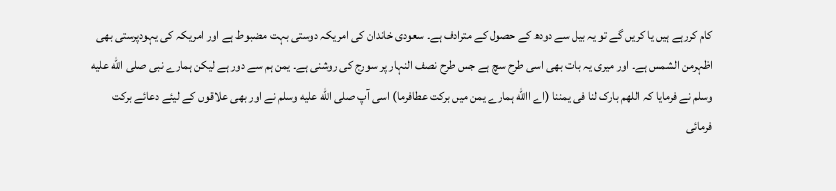کام کررہے ہیں یا کریں گے تو یہ بیل سے دودھ کے حصول کے مترادف ہے۔ سعودی خاندان کی امریکہ دوستی بہت مضبوط ہے اور امریکہ کی یہودپرستی بھی اظہرمن الشمس ہے۔ اور میری یہ بات بھی اسی طرح سچ ہے جس طرح نصف النہار پر سورج کی روشنی ہے۔ یمن ہم سے دور ہے لیکن ہمارے نبی صلى الله عليه وسلم نے فرمایا کہ اللھم بارک لنا فی یمننا (اے االله ہمارے یمن میں برکت عطافرما) اسی آپ صلى الله عليه وسلم نے اور بھی علاقوں کے لیئے دعائے برکت فرمائی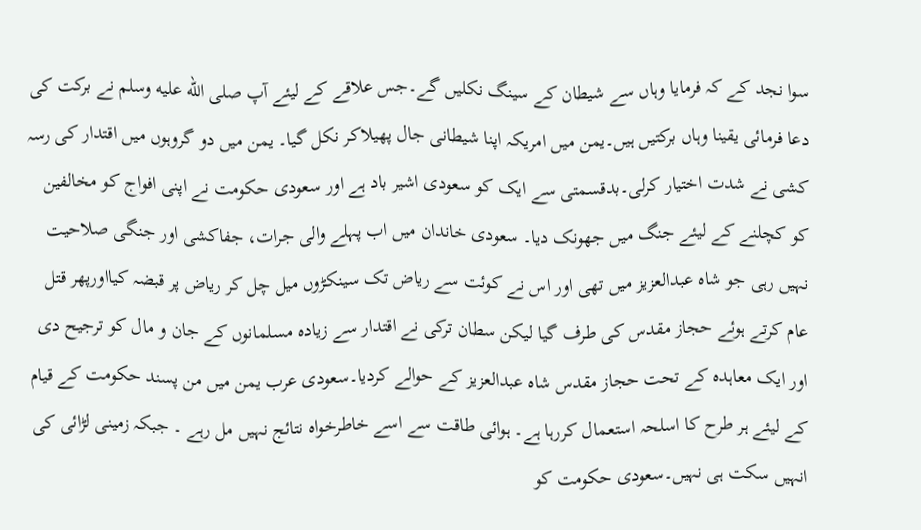سوا نجد کے کہ فرمایا وہاں سے شیطان کے سینگ نکلیں گے۔جس علاقے کے لیئے آپ صلى الله عليه وسلم نے برکت کی دعا فرمائی یقینا وہاں برکتیں ہیں۔یمن میں امریکہ اپنا شیطانی جال پھیلاکر نکل گیا۔ یمن میں دو گروہوں میں اقتدار کی رسہ کشی نے شدت اختیار کرلی۔بدقسمتی سے ایک کو سعودی اشیر باد ہے اور سعودی حکومت نے اپنی افواج کو مخالفین کو کچلنے کے لیئے جنگ میں جھونک دیا۔ سعودی خاندان میں اب پہلے والی جرات، جفاکشی اور جنگی صلاحیت نہیں رہی جو شاہ عبدالعزیز میں تھی اور اس نے کوئت سے ریاض تک سینکڑوں میل چل کر ریاض پر قبضہ کیااورپھر قتل عام کرتے ہوئے حجاز مقدس کی طرف گیا لیکن سطان ترکی نے اقتدار سے زیادہ مسلمانوں کے جان و مال کو ترجیح دی اور ایک معاہدہ کے تحت حجاز مقدس شاہ عبدالعزیز کے حوالے کردیا۔سعودی عرب یمن میں من پسند حکومت کے قیام کے لیئے ہر طرح کا اسلحہ استعمال کررہا ہے۔ ہوائی طاقت سے اسے خاطرخواہ نتائج نہیں مل رہے ۔ جبکہ زمینی لڑائی کی انہیں سکت ہی نہیں۔سعودی حکومت کو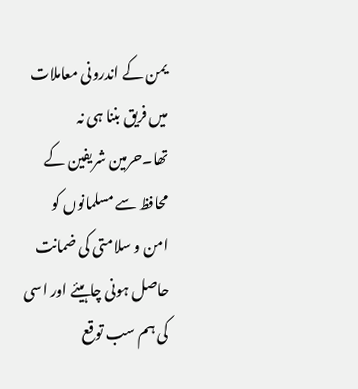یمن کے اندرونی معاملات میں فریق بننا ہی نہ تھا۔حرمین شریفین کے محافظ سے مسلمانوں کو امن و سلامتی کی ضمانت حاصل ہونی چاہیئے اور اسی کی ہم سب توقع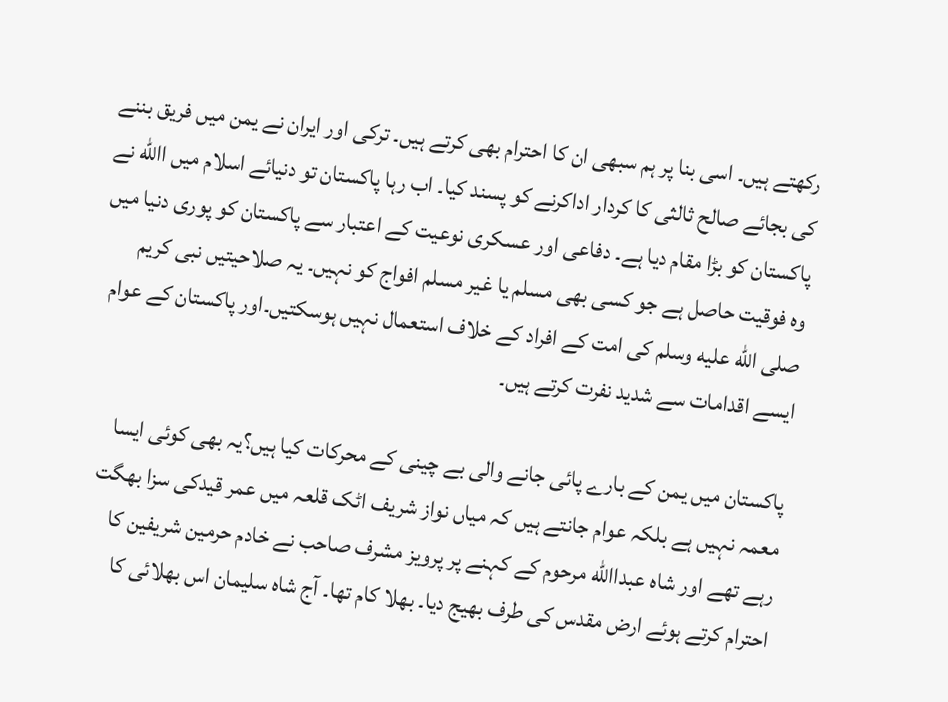رکھتے ہیں۔ اسی بنا پر ہم سبھی ان کا احترام بھی کرتے ہیں۔ ترکی اور ایران نے یمن میں فریق بننے کی بجائے صالح ثالثی کا کردار اداکرنے کو پسند کیا۔ اب رہا پاکستان تو دنیائے اسلام میں االله نے پاکستان کو بڑا مقام دیا ہے۔ دفاعی اور عسکری نوعیت کے اعتبار سے پاکستان کو پوری دنیا میں وہ فوقیت حاصل ہے جو کسی بھی مسلم یا غیر مسلم افواج کو نہیں۔ یہ صلاحیتیں نبی کریم صلى الله عليه وسلم کی امت کے افراد کے خلاف استعمال نہیں ہوسکتیں۔اور پاکستان کے عوام ایسے اقدامات سے شدید نفرت کرتے ہیں۔

پاکستان میں یمن کے بارے پائی جانے والی بے چینی کے محرکات کیا ہیں؟یہ بھی کوئی ایسا معمہ نہیں ہے بلکہ عوام جانتے ہیں کہ میاں نواز شریف اٹک قلعہ میں عمر قیدکی سزا بھگت رہے تھے اور شاہ عبداالله مرحوم کے کہنے پر پرویز مشرف صاحب نے خادم حرمین شریفین کا احترام کرتے ہوئے ارض مقدس کی طرف بھیج دیا۔ بھلا کام تھا۔ آج شاہ سلیمان اس بھلائی کا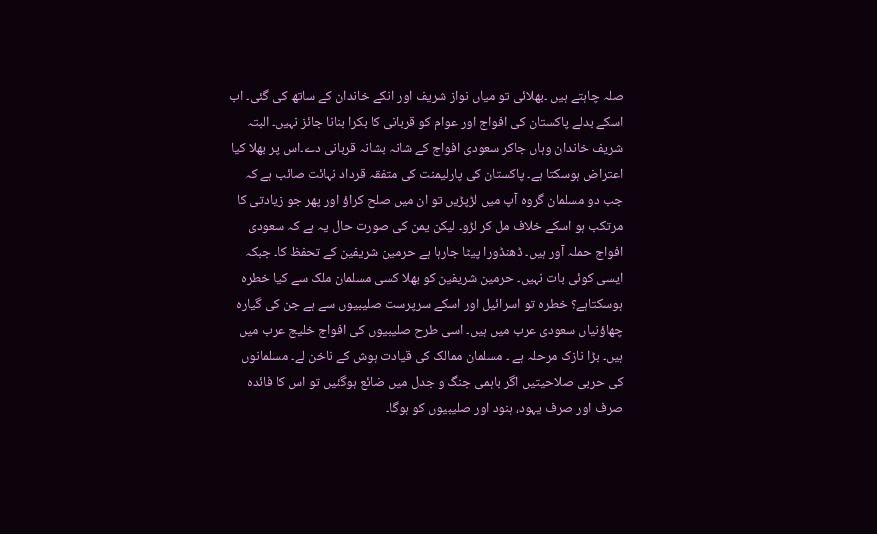صلہ چاہتے ہیں ۔بھلائی تو میاں نواز شریف اور انکے خاندان کے ساتھ کی گئی۔ اب اسکے بدلے پاکستان کی افواج اور عوام کو قربانی کا بکرا بنانا جائز نہیں۔ البتہ شریف خاندان وہاں جاکر سعودی افواج کے شانہ بشانہ قربانی دے۔اس پر بھلا کیا اعتراض ہوسکتا ہے۔ پاکستان کی پارلیمنت کی متفقہ قرداد نہائت صائب ہے کہ جب دو مسلمان گروہ آپ میں لڑپڑیں تو ان میں صلح کراؤ اور پھر جو زیادتی کا مرتکب ہو اسکے خلاف مل کر لڑو۔ لیکن یمن کی صورت حال یہ ہے کہ سعودی افواج حملہ آور ہیں۔ ڈھنڈورا پیٹا جارہا ہے حرمین شریفین کے تحفظ کا۔ جبکہ ایسی کوئی بات نہیں۔ حرمین شریفین کو بھلا کسی مسلمان ملک سے کیا خطرہ ہوسکتاہے؟ خطرہ تو اسرائیل اور اسکے سرپرست صلیبیوں سے ہے جن کی گیارہ چھاؤنیاں سعودی عرب میں ہیں۔ اسی طرح صلیبیوں کی افواج خلیج عرب میں ہیں۔ بڑا نازک مرحلہ ہے ۔ مسلمان ممالک کی قیادت ہوش کے ناخن لے۔ مسلمانوں کی حربی صلاحیتیں اگر باہمی جنگ و جدل میں ضائع ہوگئیں تو اس کا فائدہ صرف اور صرف یہود، ہنود اور صلیبیوں کو ہوگا۔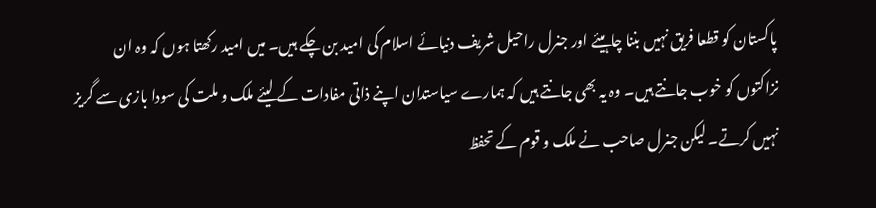پاکستان کو قطعا فریق نہیں بننا چاہیئے اور جنرل راحیل شریف دنیائے اسلام کی امید بن چکے ہیں۔ میں امید رکھتا ہوں کہ وہ ان نزاکتوں کو خوب جانتے ہیں۔ وہ یہ بھی جانتے ہیں کہ ہمارے سیاستدان اپنے ذاتی مفادات کے لیئے ملک و ملت کی سودا بازی سے گریز نہیں کرتے۔ لیکن جنرل صاحب نے ملک و قوم کے تحفظ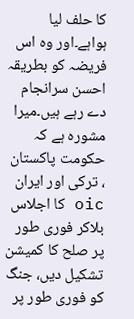کا حلف لیا ہواہے۔اور وہ اس فریضہ کو بطریقہ احسن سرانجام دے رہے ہیں۔میرا مشورہ ہے کہ حکومت پاکستان ، ترکی اور ایران oic کا اجلاس بلاکر فوری طور پر صلح کا کمیشن تشکیل دیں، جنگ کو فوری طور پر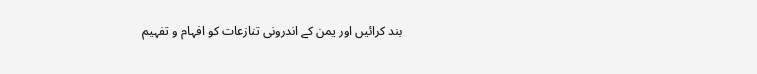بند کرائیں اور یمن کے اندرونی تنازعات کو افہام و تفہیم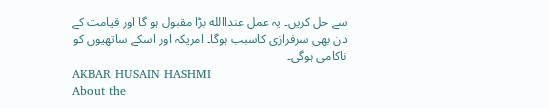سے حل کریں۔ یہ عمل عنداالله بڑا مقبول ہو گا اور قیامت کے دن بھی سرفرازی کاسبب ہوگا۔ امریکہ اور اسکے ساتھیوں کو ناکامی ہوگی۔
AKBAR HUSAIN HASHMI
About the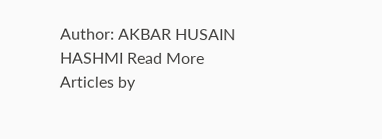Author: AKBAR HUSAIN HASHMI Read More Articles by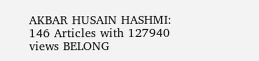AKBAR HUSAIN HASHMI: 146 Articles with 127940 views BELONG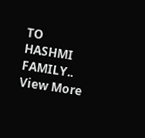TO HASHMI FAMILY.. View More